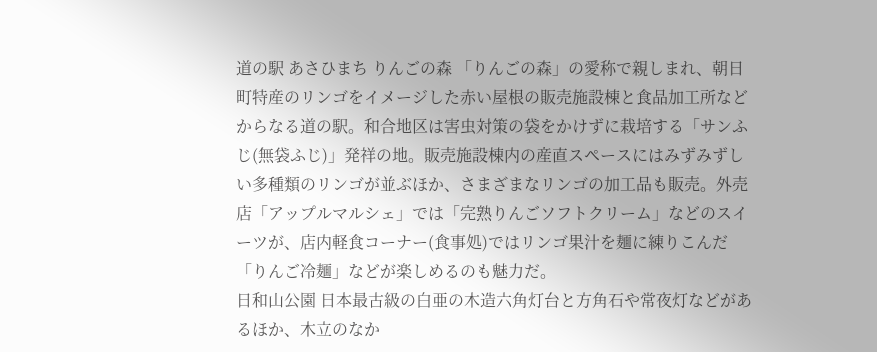道の駅 あさひまち りんごの森 「りんごの森」の愛称で親しまれ、朝日町特産のリンゴをイメージした赤い屋根の販売施設棟と食品加工所などからなる道の駅。和合地区は害虫対策の袋をかけずに栽培する「サンふじ(無袋ふじ)」発祥の地。販売施設棟内の産直スペースにはみずみずしい多種類のリンゴが並ぶほか、さまざまなリンゴの加工品も販売。外売店「アップルマルシェ」では「完熟りんごソフトクリーム」などのスイーツが、店内軽食コーナー(食事処)ではリンゴ果汁を麺に練りこんだ「りんご冷麺」などが楽しめるのも魅力だ。
日和山公園 日本最古級の白亜の木造六角灯台と方角石や常夜灯などがあるほか、木立のなか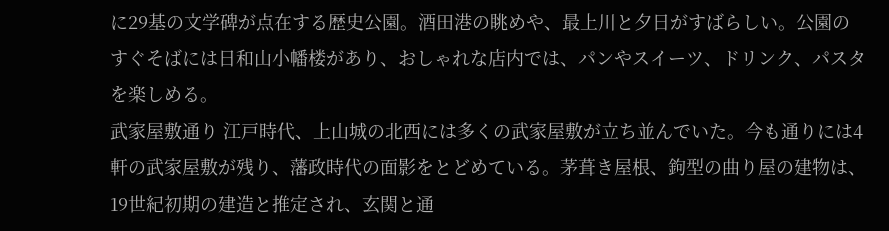に29基の文学碑が点在する歴史公園。酒田港の眺めや、最上川と夕日がすばらしい。公園のすぐそばには日和山小幡楼があり、おしゃれな店内では、パンやスイーツ、ドリンク、パスタを楽しめる。
武家屋敷通り 江戸時代、上山城の北西には多くの武家屋敷が立ち並んでいた。今も通りには4軒の武家屋敷が残り、藩政時代の面影をとどめている。茅葺き屋根、鉤型の曲り屋の建物は、19世紀初期の建造と推定され、玄関と通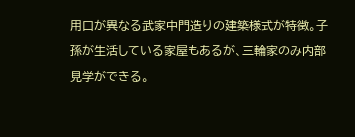用口が異なる武家中門造りの建築様式が特徴。子孫が生活している家屋もあるが、三輪家のみ内部見学ができる。